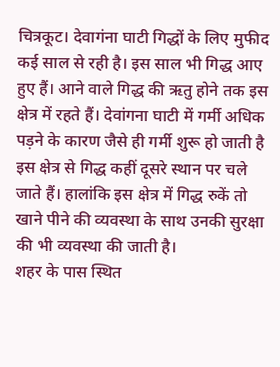चित्रकूट। देवागंना घाटी गिद्धों के लिए मुफीद कई साल से रही है। इस साल भी गिद्ध आए हुए हैं। आने वाले गिद्ध की ऋतु होने तक इस क्षेत्र में रहते हैं। देवांगना घाटी में गर्मी अधिक पड़ने के कारण जैसे ही गर्मी शुरू हो जाती है इस क्षेत्र से गिद्ध कहीं दूसरे स्थान पर चले जाते हैं। हालांकि इस क्षेत्र में गिद्ध रुकें तो खाने पीने की व्यवस्था के साथ उनकी सुरक्षा की भी व्यवस्था की जाती है।
शहर के पास स्थित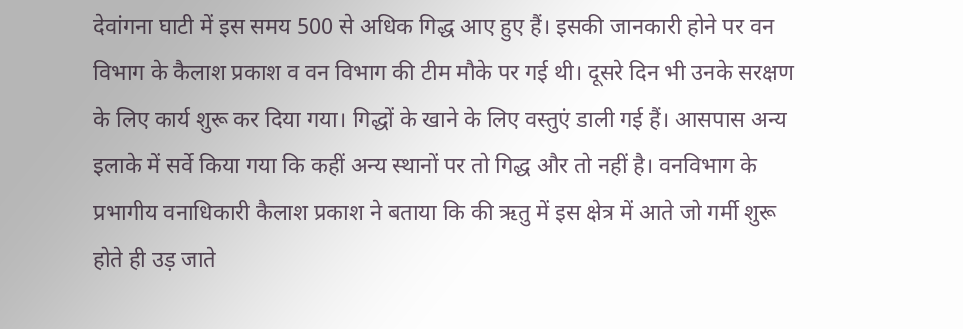देवांगना घाटी में इस समय 500 से अधिक गिद्ध आए हुए हैं। इसकी जानकारी होने पर वन विभाग के कैलाश प्रकाश व वन विभाग की टीम मौके पर गई थी। दूसरे दिन भी उनके सरक्षण के लिए कार्य शुरू कर दिया गया। गिद्धों के खाने के लिए वस्तुएं डाली गई हैं। आसपास अन्य इलाके में सर्वे किया गया कि कहीं अन्य स्थानों पर तो गिद्ध और तो नहीं है। वनविभाग के प्रभागीय वनाधिकारी कैलाश प्रकाश ने बताया कि की ऋतु में इस क्षेत्र में आते जो गर्मी शुरू होते ही उड़ जाते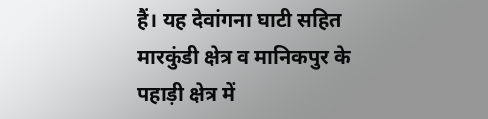हैं। यह देवांगना घाटी सहित मारकुंडी क्षेत्र व मानिकपुर के पहाड़ी क्षेत्र में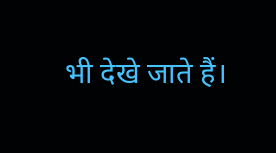भी देखे जाते हैं।